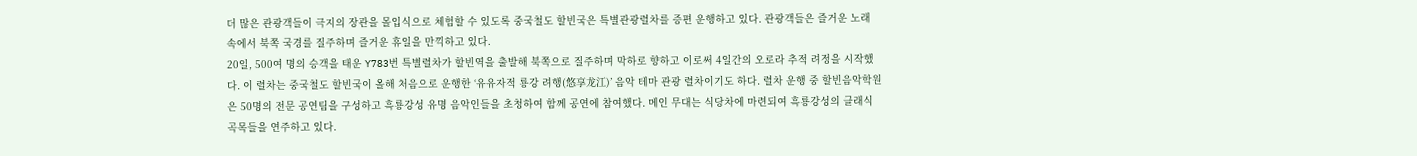더 많은 관광객들이 극지의 장관을 몰입식으로 체험할 수 있도록 중국철도 할빈국은 특별관광렬차를 증편 운행하고 있다. 관광객들은 즐거운 노래 속에서 북쪽 국경를 질주하며 즐거운 휴일을 만끽하고 있다.
20일, 500여 명의 승객을 태운 Y783번 특별렬차가 할빈역을 출발해 북쪽으로 질주하며 막하로 향하고 이로써 4일간의 오로라 추적 려정을 시작했다. 이 렬차는 중국철도 할빈국이 올해 처음으로 운행한 ‘유유자적 룡강 려행(悠享龙江)’ 음악 테마 관광 렬차이기도 하다. 렬차 운행 중 할빈음악학원은 50명의 전문 공연팀을 구성하고 흑룡강성 유명 음악인들을 초청하여 함께 공연에 참여했다. 메인 무대는 식당차에 마련되여 흑룡강성의 클래식 곡목들을 연주하고 있다.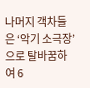나머지 객차들은 ‘악기 소극장’으로 탈바꿈하여 6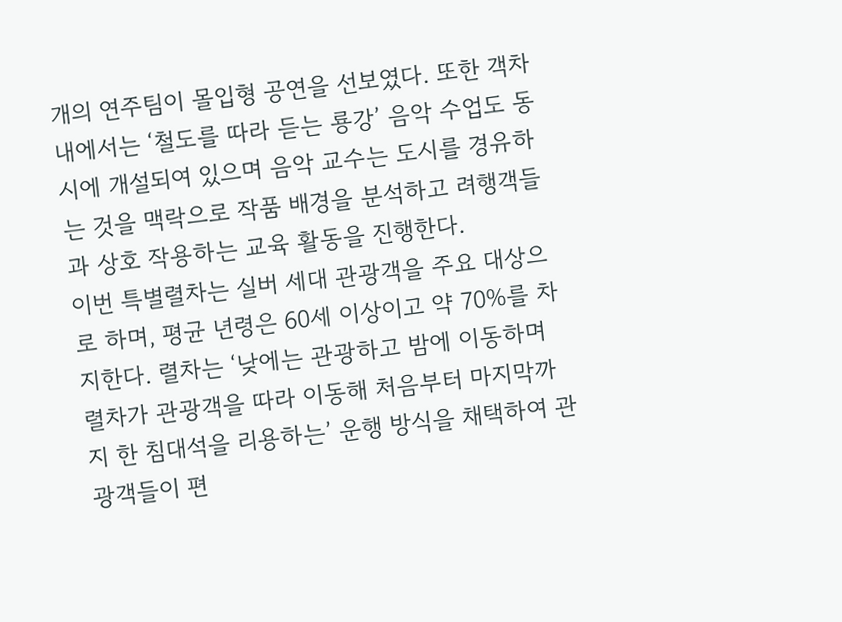개의 연주팀이 몰입형 공연을 선보였다. 또한 객차 내에서는 ‘철도를 따라 듣는 룡강’ 음악 수업도 동시에 개설되여 있으며 음악 교수는 도시를 경유하는 것을 맥락으로 작품 배경을 분석하고 려행객들과 상호 작용하는 교육 활동을 진행한다.
이번 특별렬차는 실버 세대 관광객을 주요 대상으로 하며, 평균 년령은 60세 이상이고 약 70%를 차지한다. 렬차는 ‘낮에는 관광하고 밤에 이동하며 렬차가 관광객을 따라 이동해 처음부터 마지막까지 한 침대석을 리용하는’ 운행 방식을 채택하여 관광객들이 편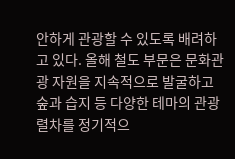안하게 관광할 수 있도록 배려하고 있다. 올해 철도 부문은 문화관광 자원을 지속적으로 발굴하고 숲과 습지 등 다양한 테마의 관광 렬차를 정기적으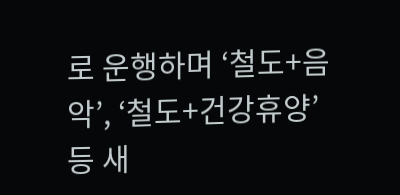로 운행하며 ‘철도+음악’, ‘철도+건강휴양’ 등 새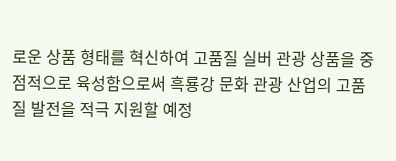로운 상품 형태를 혁신하여 고품질 실버 관광 상품을 중점적으로 육성함으로써 흑룡강 문화 관광 산업의 고품질 발전을 적극 지원할 예정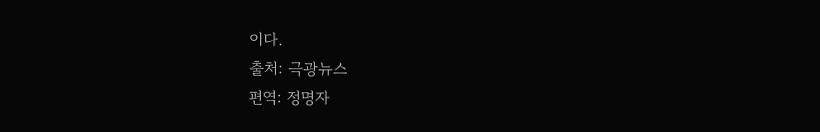이다.
출처: 극광뉴스
편역: 정명자